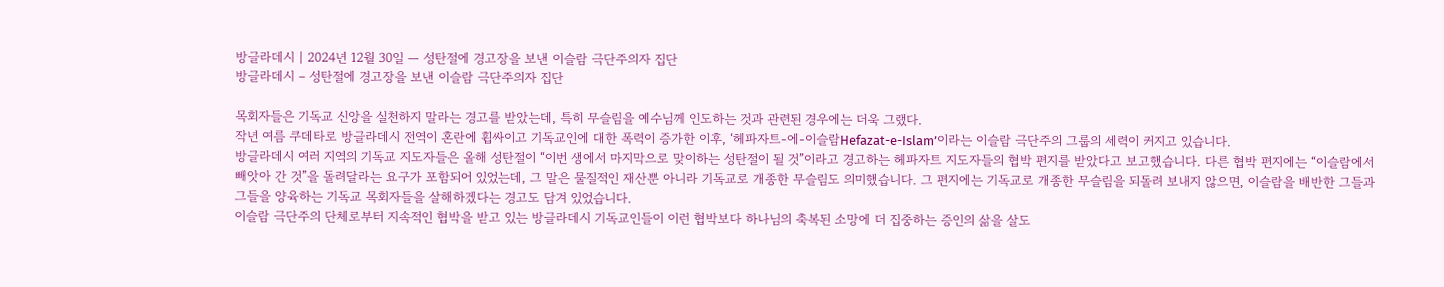방글라데시 | 2024년 12월 30일 — 성탄절에 경고장을 보낸 이슬람 극단주의자 집단
방글라데시 – 성탄절에 경고장을 보낸 이슬람 극단주의자 집단

목회자들은 기독교 신앙을 실천하지 말라는 경고를 받았는데, 특히 무슬림을 예수님께 인도하는 것과 관련된 경우에는 더욱 그랬다.
작년 여름 쿠데타로 방글라데시 전역이 혼란에 휩싸이고 기독교인에 대한 폭력이 증가한 이후, ‘헤파자트-에-이슬람Hefazat-e-Islam’이라는 이슬람 극단주의 그룹의 세력이 커지고 있습니다.
방글라데시 여러 지역의 기독교 지도자들은 올해 성탄절이 “이번 생에서 마지막으로 맞이하는 성탄절이 될 것”이라고 경고하는 헤파자트 지도자들의 협박 편지를 받았다고 보고했습니다. 다른 협박 편지에는 “이슬람에서 빼앗아 간 것”을 돌려달라는 요구가 포함되어 있었는데, 그 말은 물질적인 재산뿐 아니라 기독교로 개종한 무슬림도 의미했습니다. 그 편지에는 기독교로 개종한 무슬림을 되돌려 보내지 않으면, 이슬람을 배반한 그들과 그들을 양육하는 기독교 목회자들을 살해하겠다는 경고도 담겨 있었습니다.
이슬람 극단주의 단체로부터 지속적인 협박을 받고 있는 방글라데시 기독교인들이 이런 협박보다 하나님의 축복된 소망에 더 집중하는 증인의 삶을 살도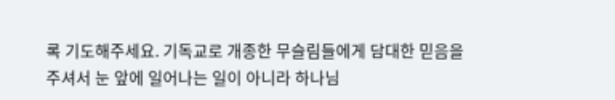록 기도해주세요. 기독교로 개종한 무슬림들에게 담대한 믿음을 주셔서 눈 앞에 일어나는 일이 아니라 하나님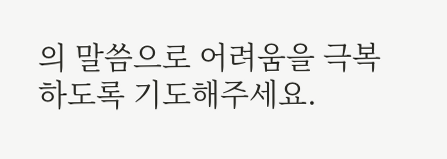의 말씀으로 어려움을 극복하도록 기도해주세요.